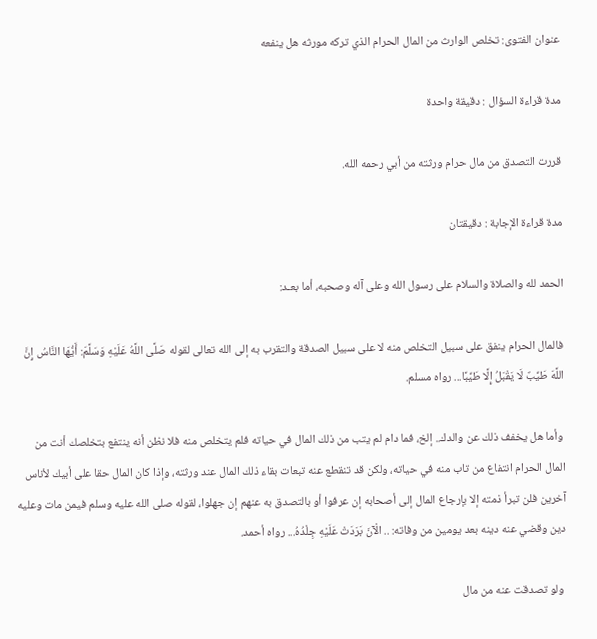عنوان الفتوى: تخلص الوارث من المال الحرام الذي تركه مورثه هل ينفعه

مدة قراءة السؤال : دقيقة واحدة

قررت التصدق من مال حرام ورثته من أبي رحمه الله.

مدة قراءة الإجابة : دقيقتان

الحمد لله والصلاة والسلام على رسول الله وعلى آله وصحبه، أما بعـد:

فالمال الحرام ينفق على سبيل التخلص منه لا على سبيل الصدقة والتقرب به إلى الله تعالى لقوله صَلَّى اللَّهُ عَلَيْهِ وَسَلَّمَ: أَيُّهَا النَّاسُ إِنَّ اللَّهَ طَيِّبٌ لَا يَقْبَلُ إِلَّا طَيِّبًا... رواه مسلم.

 وأما هل يخفف ذلك عن والدك.. إلخ، فما دام لم يتب من ذلك المال في حياته فلم يتخلص منه فلا نظن أنه ينتفع بتخلصك أنت من المال الحرام انتفاع من تاب منه في حياته، ولكن قد تنقطع عنه تبعات بقاء ذلك المال عند ورثته، وإذا كان المال حقا على أبيك لأناس آخرين فلن تبرأ ذمته إلا بإرجاع المال إلى أصحابه إن عرفوا أو بالتصدق به عنهم إن جهلوا، لقوله صلى الله عليه وسلم فيمن مات وعليه دين وقضي عنه دينه بعد يومين من وفاته: .. الْآنَ بَرَدَتْ عَلَيْهِ جِلْدُهُ... رواه أحمد.

 ولو تصدقت عنه من مال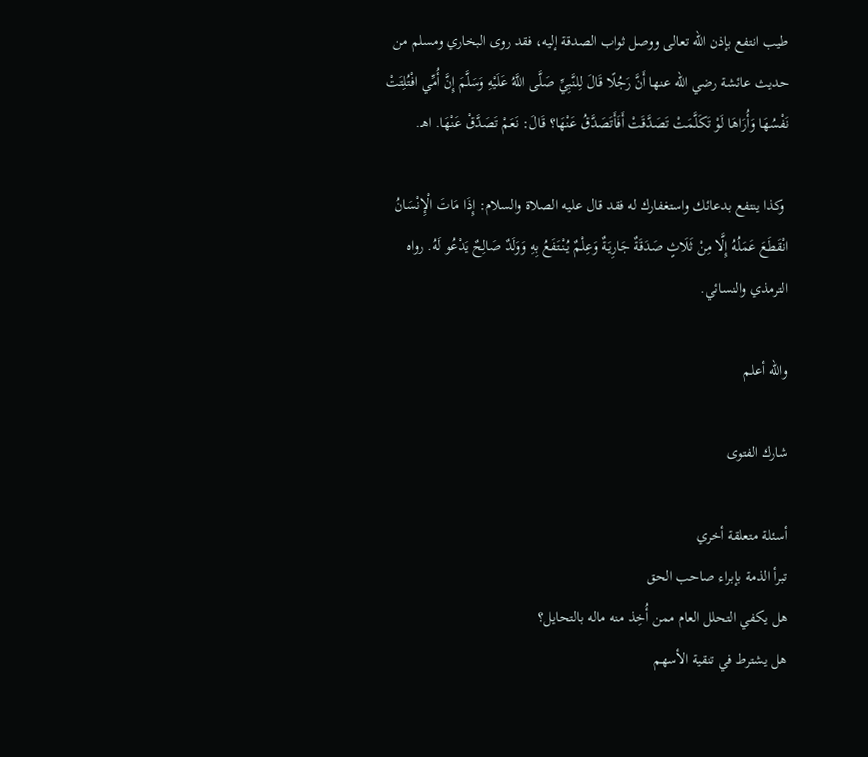طيب انتفع بإذن الله تعالى ووصل ثواب الصدقة إليه، فقد روى البخاري ومسلم من حديث عائشة رضي الله عنها أَنَّ رَجُلًا قَالَ لِلنَّبِيِّ صَلَّى اللَّهُ عَلَيْهِ وَسَلَّمَ إِنَّ أُمِّي افْتُلِتَتْ نَفْسُهَا وَأُرَاهَا لَوْ تَكَلَّمَتْ تَصَدَّقَتْ أَفَأَتَصَدَّقُ عَنْهَا؟ قَالَ: نَعَمْ تَصَدَّقْ عَنْهَا. اهـ.

 وكذا ينتفع بدعائك واستغفارك له فقد قال عليه الصلاة والسلام: إِذَا مَاتَ الْإِنْسَانُ انْقَطَعَ عَمَلُهُ إِلَّا مِنْ ثَلَاثٍ صَدَقَةٌ جَارِيَةٌ وَعِلْمٌ يُنْتَفَعُ بِهِ وَوَلَدٌ صَالِحٌ يَدْعُو لَهُ. رواه الترمذي والنسائي.

والله أعلم

شارك الفتوى

أسئلة متعلقة أخري
تبرأ الذمة بإبراء صاحب الحق
هل يكفي التحلل العام ممن أُخِذ منه ماله بالتحايل؟
هل يشترط في تنقية الأسهم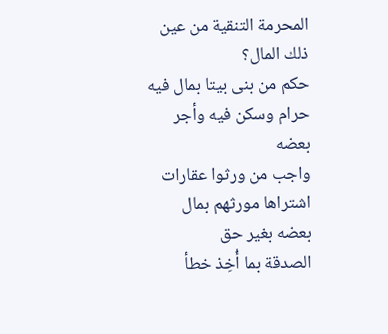المحرمة التنقية من عين ذلك المال؟
حكم من بنى بيتا بمال فيه حرام وسكن فيه وأجر بعضه
واجب من ورثوا عقارات اشتراها مورثهم بمال بعضه بغير حق
الصدقة بما أُخِذ خطأ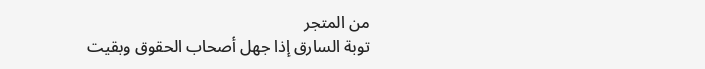من المتجر
توبة السارق إذا جهل أصحاب الحقوق وبقيت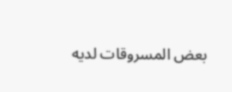بعض المسروقات لديه